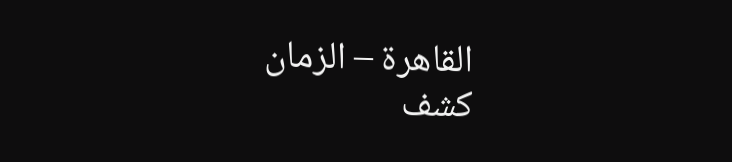القاهرة – الزمان
كشف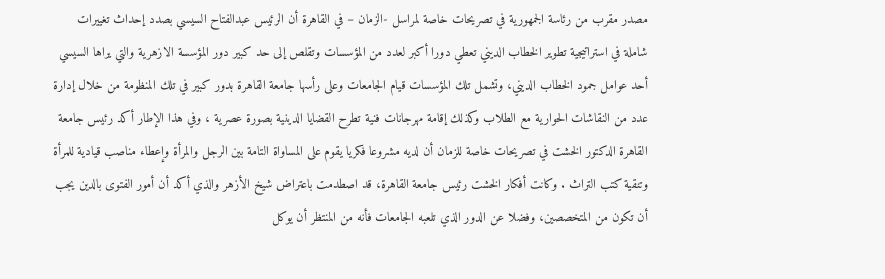مصدر مقرب من رئاسة الجمهورية في تصريحات خاصة لمراسل -الزمان – في القاهرة أن الرئيس عبدالفتاح السيسي بصدد إحداث تغييرات شاملة في استراتيجية تطوير الخطاب الديني تعطي دورا أكبر لعدد من المؤسسات وتقلص إلى حد كبير دور المؤسسة الازهرية والتي يراها السيسي أحد عوامل جمود الخطاب الديني، وتشمل تلك المؤسسات قيام الجامعات وعلى رأسها جامعة القاهرة بدور كبير في تلك المنظومة من خلال إدارة عدد من النقاشات الحوارية مع الطلاب وكذلك إقامة مهرجانات فنية تطرح القضايا الدينية بصورة عصرية ، وفي هذا الإطار أكد رئيس جامعة القاهرة الدكتور الخشت في تصريحات خاصة للزمان أن لديه مشروعا فكريا يقوم على المساواة التامة بين الرجل والمرأة وإعطاء مناصب قيادية للمرأة وتنقية كتب التراث . وكانت أفكار الخشت رئيس جامعة القاهرة، قد اصطدمت باعتراض شيخ الأزهر والذي أكد أن أمور الفتوى بالدين يجب أن تكون من المتخصصين، وفضلا عن الدور الذي تلعبه الجامعات فأنه من المنتظر أن يوكل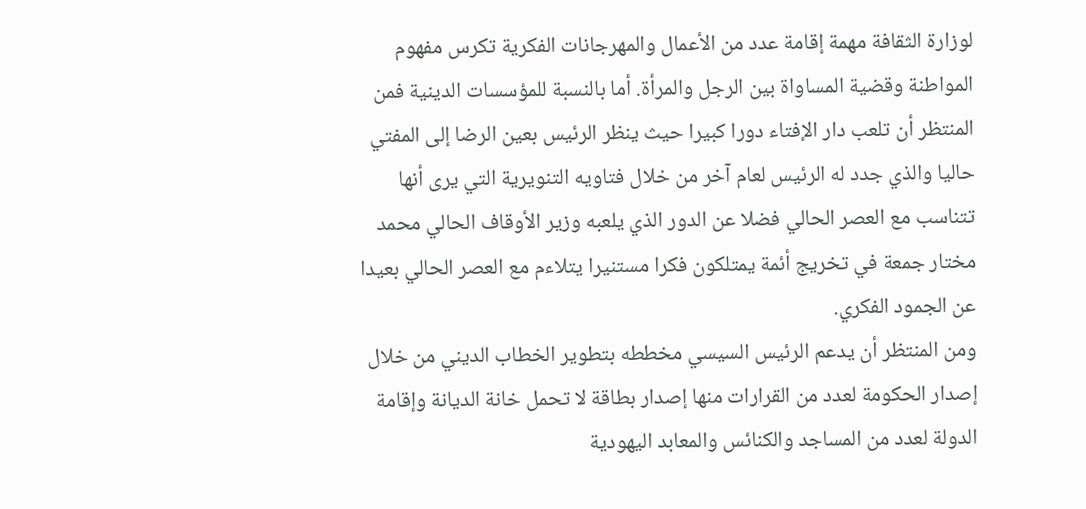لوزارة الثقافة مهمة إقامة عدد من الأعمال والمهرجانات الفكرية تكرس مفهوم المواطنة وقضية المساواة بين الرجل والمرأة. أما بالنسبة للمؤسسات الدينية فمن المنتظر أن تلعب دار الإفتاء دورا كبيرا حيث ينظر الرئيس بعين الرضا إلى المفتي حاليا والذي جدد له الرئيس لعام آخر من خلال فتاويه التنويرية التي يرى أنها تتناسب مع العصر الحالي فضلا عن الدور الذي يلعبه وزير الأوقاف الحالي محمد مختار جمعة في تخريج أئمة يمتلكون فكرا مستنيرا يتلاءم مع العصر الحالي بعيدا عن الجمود الفكري.
ومن المنتظر أن يدعم الرئيس السيسي مخططه بتطوير الخطاب الديني من خلال إصدار الحكومة لعدد من القرارات منها إصدار بطاقة لا تحمل خانة الديانة وإقامة الدولة لعدد من المساجد والكنائس والمعابد اليهودية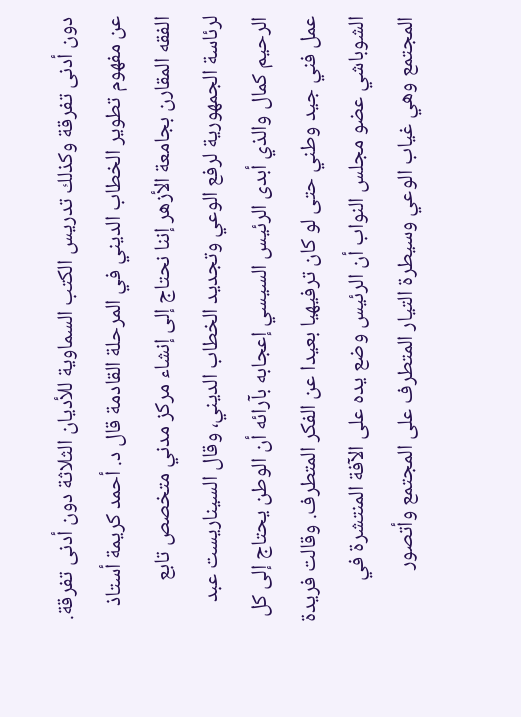دون أدنى تفرقة وكذلك تدريس الكتب السماوية للأديان الثلاثة دون أدنى تفرقة.
عن مفهوم تطوير الخطاب الديني في المرحلة القادمة قال د. أحمد كريمة أستاذ الفقه المقارن بجامعة الأزهر إننا نحتاج إلى إنشاء مركز مدني متخصص تابع لرئاسة الجمهورية لرفع الوعي وتجديد الخطاب الديني، وقال السيناريست عبد الرحيم كمال والذي أبدى الرئيس السيسي إعجابه بآرائه أن الوطن يحتاج إلى كل عمل فني جيد وطني حتى لو كان ترفيهيا بعيدا عن الفكر المتطرف. وقالت فريدة الشوباشي عضو مجلس النواب أن الرئيس وضع يده على الآفة المنتشرة في المجتمع وهي غياب الوعي وسيطرة التيار المتطرف على المجتمع وأتصور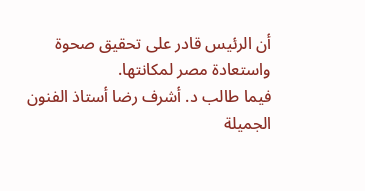أن الرئيس قادر على تحقيق صحوة واستعادة مصر لمكانتها.
فيما طالب د. أشرف رضا أستاذ الفنون الجميلة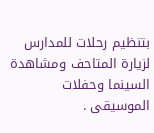بتنظيم رحلات للمدارس لزيارة المتاحف ومشاهدة السينما وحفلات الموسيقى .